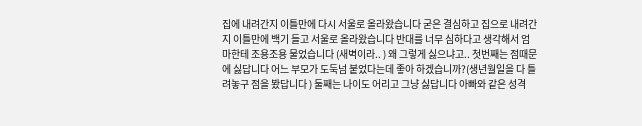집에 내려간지 이틀만에 다시 서울로 올라왔습니다 굳은 결심하고 집으로 내려간지 이틀만에 백기 들고 서울로 올라왔습니다 반대를 너무 심하다고 생각해서 엄마한테 조용조용 물었습니다 (새벽이라.. ) 왜 그렇게 싫으냐고.. 첫번째는 점때문에 싫답니다 어느 부모가 도둑넘 붙었다는데 좋아 하겠습니까?(생년월일을 다 틀려놓구 점을 봤답니다 ) 둘째는 나이도 어리고 그냥 싫답니다 아빠와 같은 성격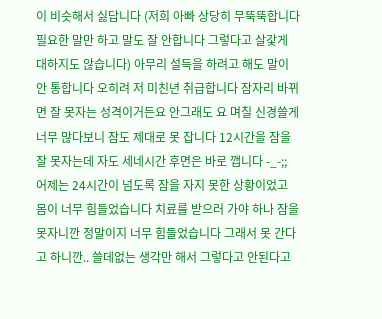이 비슷해서 싫답니다 (저희 아빠 상당히 무뚝뚝합니다 필요한 말만 하고 말도 잘 안합니다 그렇다고 살갗게 대하지도 않습니다) 아무리 설득을 하려고 해도 말이 안 통합니다 오히려 저 미친년 취급합니다 잠자리 바뀌면 잘 못자는 성격이거든요 안그래도 요 며칠 신경쓸게 너무 많다보니 잠도 제대로 못 잡니다 12시간을 잠을 잘 못자는데 자도 세네시간 후면은 바로 깹니다 -_-;; 어제는 24시간이 넘도록 잠을 자지 못한 상황이었고 몸이 너무 힘들었습니다 치료를 받으러 가야 하나 잠을 못자니깐 정말이지 너무 힘들었습니다 그래서 못 간다고 하니깐.. 쓸데없는 생각만 해서 그렇다고 안된다고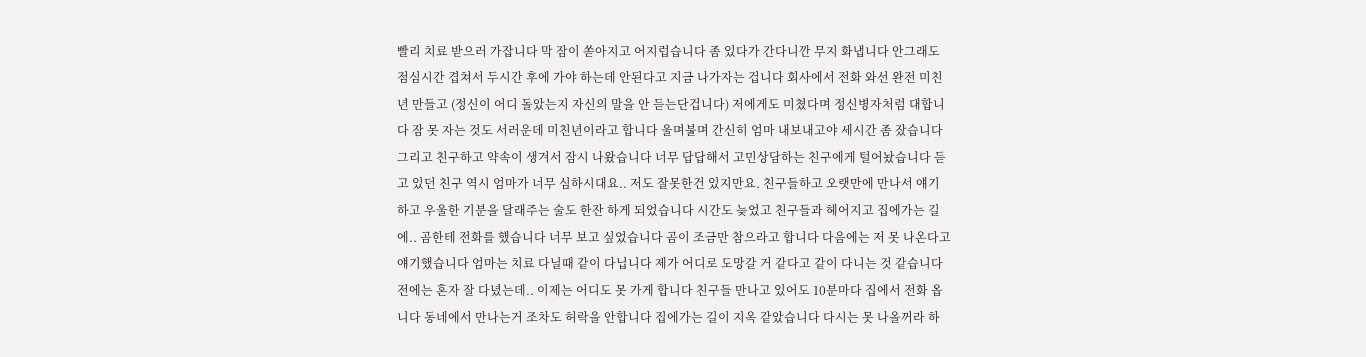빨리 치료 받으러 가잡니다 막 잠이 쏟아지고 어지럽습니다 좀 있다가 간다니깐 무지 화냅니다 안그래도 점심시간 겹쳐서 두시간 후에 가야 하는데 안된다고 지금 나가자는 겁니다 회사에서 전화 와선 완전 미친년 만들고 (정신이 어디 돌았는지 자신의 말을 안 듣는단겁니다) 저에게도 미쳤다며 정신병자처럼 대합니다 잠 못 자는 것도 서러운데 미친년이라고 합니다 울며불며 간신히 엄마 내보내고야 세시간 좀 잤습니다 그리고 친구하고 약속이 생겨서 잠시 나왔습니다 너무 답답해서 고민상담하는 친구에게 털어놨습니다 듣고 있던 친구 역시 엄마가 너무 심하시대요.. 저도 잘못한건 있지만요. 친구들하고 오랫만에 만나서 얘기하고 우울한 기분을 달래주는 술도 한잔 하게 되었습니다 시간도 늦었고 친구들과 헤어지고 집에가는 길에.. 곰한테 전화를 했습니다 너무 보고 싶었습니다 곰이 조금만 참으라고 합니다 다음에는 저 못 나온다고 얘기했습니다 엄마는 치료 다닐때 같이 다닙니다 제가 어디로 도망갈 거 같다고 같이 다니는 것 같습니다 전에는 혼자 잘 다녔는데.. 이제는 어디도 못 가게 합니다 친구들 만나고 있어도 10분마다 집에서 전화 옵니다 동네에서 만나는거 조차도 허락을 안합니다 집에가는 길이 지옥 같았습니다 다시는 못 나올꺼라 하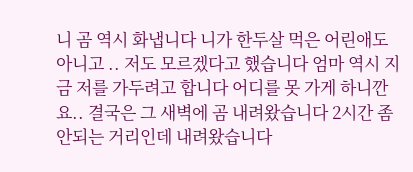니 곰 역시 화냅니다 니가 한두살 먹은 어린애도 아니고 .. 저도 모르겠다고 했습니다 엄마 역시 지금 저를 가두려고 합니다 어디를 못 가게 하니깐요.. 결국은 그 새벽에 곰 내려왔습니다 2시간 좀 안되는 거리인데 내려왔습니다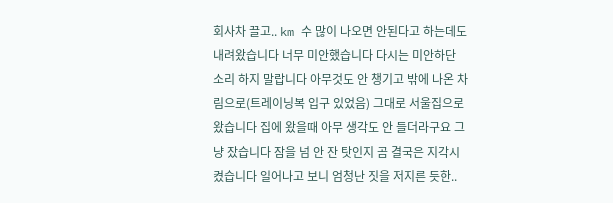회사차 끌고.. km 수 많이 나오면 안된다고 하는데도 내려왔습니다 너무 미안했습니다 다시는 미안하단 소리 하지 말랍니다 아무것도 안 챙기고 밖에 나온 차림으로(트레이닝복 입구 있었음) 그대로 서울집으로 왔습니다 집에 왔을때 아무 생각도 안 들더라구요 그냥 잤습니다 잠을 넘 안 잔 탓인지 곰 결국은 지각시켰습니다 일어나고 보니 엄청난 짓을 저지른 듯한..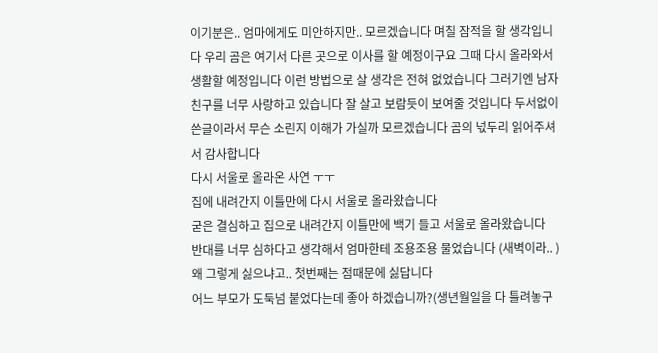이기분은.. 엄마에게도 미안하지만.. 모르겠습니다 며칠 잠적을 할 생각입니다 우리 곰은 여기서 다른 곳으로 이사를 할 예정이구요 그때 다시 올라와서 생활할 예정입니다 이런 방법으로 살 생각은 전혀 없었습니다 그러기엔 남자친구를 너무 사랑하고 있습니다 잘 살고 보람듯이 보여줄 것입니다 두서없이 쓴글이라서 무슨 소린지 이해가 가실까 모르겠습니다 곰의 넋두리 읽어주셔서 감사합니다
다시 서울로 올라온 사연 ㅜㅜ
집에 내려간지 이틀만에 다시 서울로 올라왔습니다
굳은 결심하고 집으로 내려간지 이틀만에 백기 들고 서울로 올라왔습니다
반대를 너무 심하다고 생각해서 엄마한테 조용조용 물었습니다 (새벽이라.. )
왜 그렇게 싫으냐고.. 첫번째는 점때문에 싫답니다
어느 부모가 도둑넘 붙었다는데 좋아 하겠습니까?(생년월일을 다 틀려놓구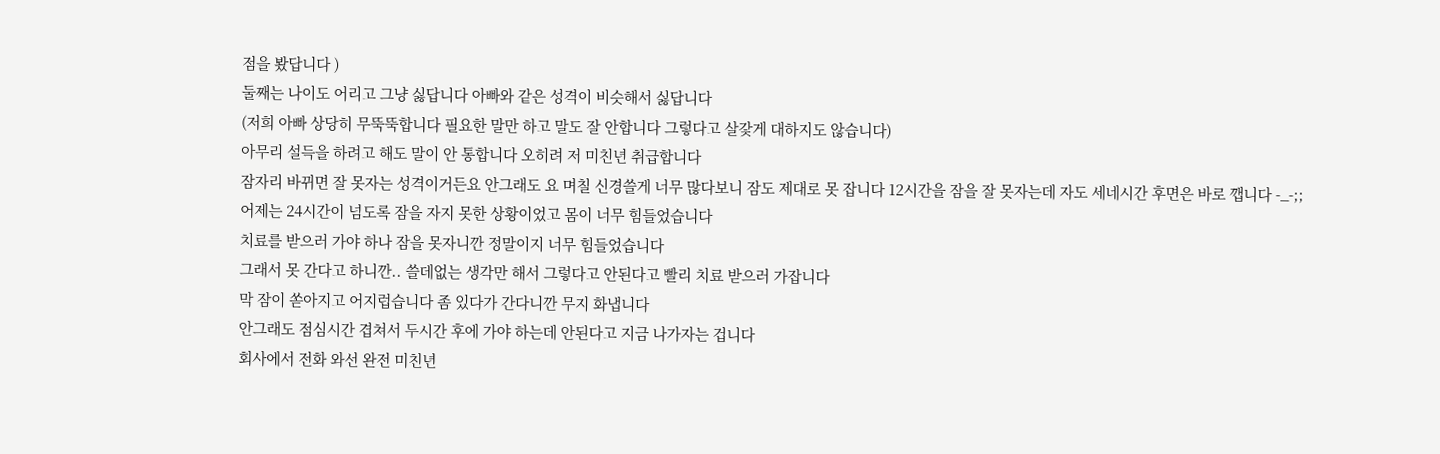점을 봤답니다 )
둘째는 나이도 어리고 그냥 싫답니다 아빠와 같은 성격이 비슷해서 싫답니다
(저희 아빠 상당히 무뚝뚝합니다 필요한 말만 하고 말도 잘 안합니다 그렇다고 살갗게 대하지도 않습니다)
아무리 설득을 하려고 해도 말이 안 통합니다 오히려 저 미친년 취급합니다
잠자리 바뀌면 잘 못자는 성격이거든요 안그래도 요 며칠 신경쓸게 너무 많다보니 잠도 제대로 못 잡니다 12시간을 잠을 잘 못자는데 자도 세네시간 후면은 바로 깹니다 -_-;;
어제는 24시간이 넘도록 잠을 자지 못한 상황이었고 몸이 너무 힘들었습니다
치료를 받으러 가야 하나 잠을 못자니깐 정말이지 너무 힘들었습니다
그래서 못 간다고 하니깐.. 쓸데없는 생각만 해서 그렇다고 안된다고 빨리 치료 받으러 가잡니다
막 잠이 쏟아지고 어지럽습니다 좀 있다가 간다니깐 무지 화냅니다
안그래도 점심시간 겹쳐서 두시간 후에 가야 하는데 안된다고 지금 나가자는 겁니다
회사에서 전화 와선 완전 미친년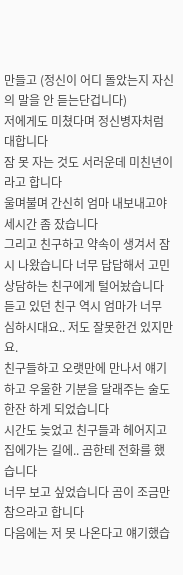만들고 (정신이 어디 돌았는지 자신의 말을 안 듣는단겁니다)
저에게도 미쳤다며 정신병자처럼 대합니다
잠 못 자는 것도 서러운데 미친년이라고 합니다
울며불며 간신히 엄마 내보내고야 세시간 좀 잤습니다
그리고 친구하고 약속이 생겨서 잠시 나왔습니다 너무 답답해서 고민상담하는 친구에게 털어놨습니다
듣고 있던 친구 역시 엄마가 너무 심하시대요.. 저도 잘못한건 있지만요.
친구들하고 오랫만에 만나서 얘기하고 우울한 기분을 달래주는 술도 한잔 하게 되었습니다
시간도 늦었고 친구들과 헤어지고 집에가는 길에.. 곰한테 전화를 했습니다
너무 보고 싶었습니다 곰이 조금만 참으라고 합니다
다음에는 저 못 나온다고 얘기했습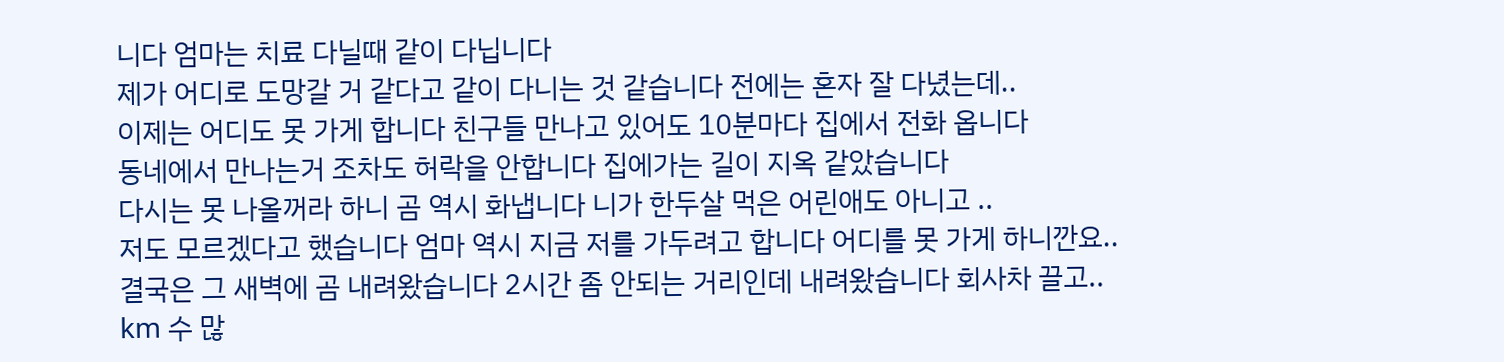니다 엄마는 치료 다닐때 같이 다닙니다
제가 어디로 도망갈 거 같다고 같이 다니는 것 같습니다 전에는 혼자 잘 다녔는데..
이제는 어디도 못 가게 합니다 친구들 만나고 있어도 10분마다 집에서 전화 옵니다
동네에서 만나는거 조차도 허락을 안합니다 집에가는 길이 지옥 같았습니다
다시는 못 나올꺼라 하니 곰 역시 화냅니다 니가 한두살 먹은 어린애도 아니고 ..
저도 모르겠다고 했습니다 엄마 역시 지금 저를 가두려고 합니다 어디를 못 가게 하니깐요..
결국은 그 새벽에 곰 내려왔습니다 2시간 좀 안되는 거리인데 내려왔습니다 회사차 끌고..
km 수 많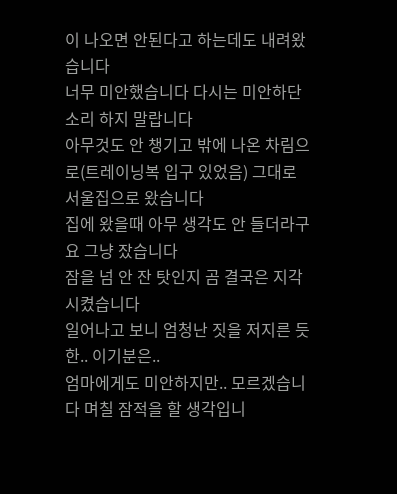이 나오면 안된다고 하는데도 내려왔습니다
너무 미안했습니다 다시는 미안하단 소리 하지 말랍니다
아무것도 안 챙기고 밖에 나온 차림으로(트레이닝복 입구 있었음) 그대로 서울집으로 왔습니다
집에 왔을때 아무 생각도 안 들더라구요 그냥 잤습니다
잠을 넘 안 잔 탓인지 곰 결국은 지각시켰습니다
일어나고 보니 엄청난 짓을 저지른 듯한.. 이기분은..
엄마에게도 미안하지만.. 모르겠습니다 며칠 잠적을 할 생각입니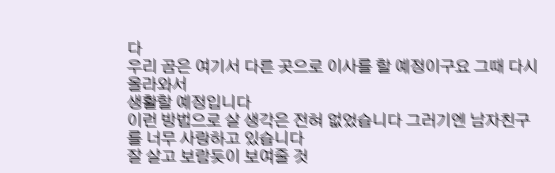다
우리 곰은 여기서 다른 곳으로 이사를 할 예정이구요 그때 다시 올라와서
생활할 예정입니다
이런 방법으로 살 생각은 전혀 없었습니다 그러기엔 남자친구를 너무 사랑하고 있습니다
잘 살고 보람듯이 보여줄 것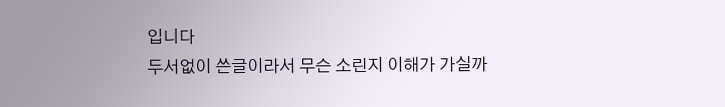입니다
두서없이 쓴글이라서 무슨 소린지 이해가 가실까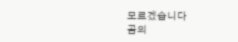모르겠습니다
곰의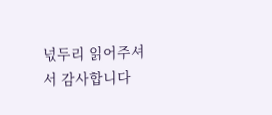넋두리 읽어주셔서 감사합니다